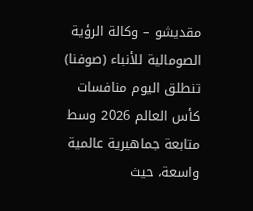مقديشو – وكالة الرؤية الصومالية للأنباء (صوفنا)
تنطلق اليوم منافسات كأس العالم 2026 وسط متابعة جماهيرية عالمية واسعة، حيث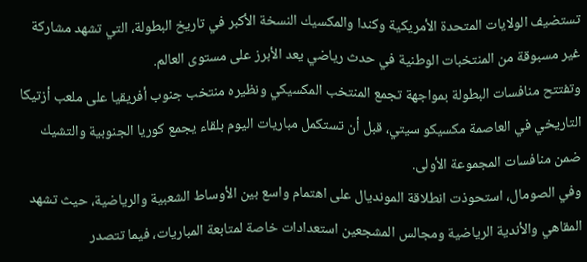تستضيف الولايات المتحدة الأمريكية وكندا والمكسيك النسخة الأكبر في تاريخ البطولة، التي تشهد مشاركة غير مسبوقة من المنتخبات الوطنية في حدث رياضي يعد الأبرز على مستوى العالم.
وتفتتح منافسات البطولة بمواجهة تجمع المنتخب المكسيكي ونظيره منتخب جنوب أفريقيا على ملعب أزتيكا التاريخي في العاصمة مكسيكو سيتي، قبل أن تستكمل مباريات اليوم بلقاء يجمع كوريا الجنوبية والتشيك ضمن منافسات المجموعة الأولى.
وفي الصومال، استحوذت انطلاقة المونديال على اهتمام واسع بين الأوساط الشعبية والرياضية، حيث تشهد المقاهي والأندية الرياضية ومجالس المشجعين استعدادات خاصة لمتابعة المباريات، فيما تتصدر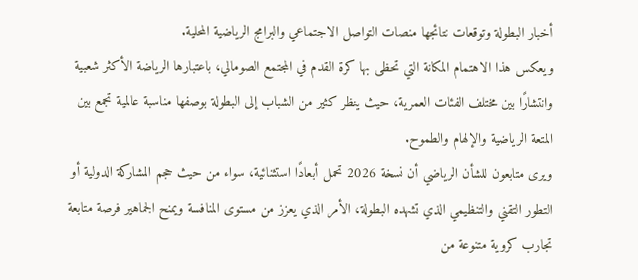أخبار البطولة وتوقعات نتائجها منصات التواصل الاجتماعي والبرامج الرياضية المحلية.
ويعكس هذا الاهتمام المكانة التي تحظى بها كرة القدم في المجتمع الصومالي، باعتبارها الرياضة الأكثر شعبية وانتشارًا بين مختلف الفئات العمرية، حيث ينظر كثير من الشباب إلى البطولة بوصفها مناسبة عالمية تجمع بين المتعة الرياضية والإلهام والطموح.
ويرى متابعون للشأن الرياضي أن نسخة 2026 تحمل أبعادًا استثنائية، سواء من حيث حجم المشاركة الدولية أو التطور التقني والتنظيمي الذي تشهده البطولة، الأمر الذي يعزز من مستوى المنافسة ويمنح الجماهير فرصة متابعة تجارب كروية متنوعة من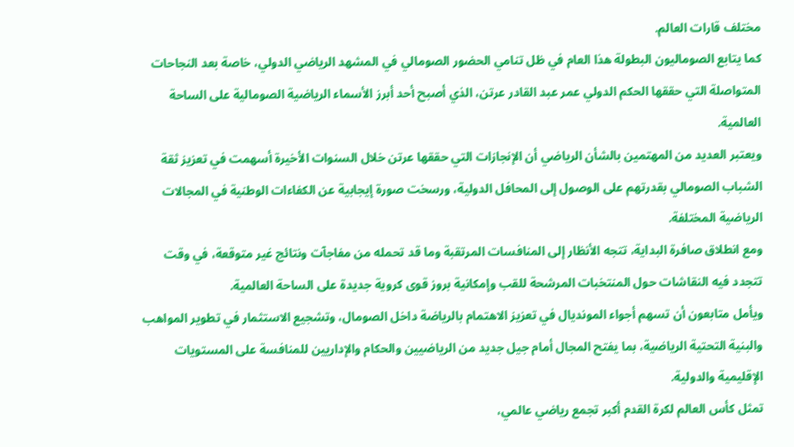مختلف قارات العالم.
كما يتابع الصوماليون البطولة هذا العام في ظل تنامي الحضور الصومالي في المشهد الرياضي الدولي، خاصة بعد النجاحات المتواصلة التي حققها الحكم الدولي عمر عبد القادر عرتن، الذي أصبح أحد أبرز الأسماء الرياضية الصومالية على الساحة العالمية.
ويعتبر العديد من المهتمين بالشأن الرياضي أن الإنجازات التي حققها عرتن خلال السنوات الأخيرة أسهمت في تعزيز ثقة الشباب الصومالي بقدرتهم على الوصول إلى المحافل الدولية، ورسخت صورة إيجابية عن الكفاءات الوطنية في المجالات الرياضية المختلفة.
ومع انطلاق صافرة البداية، تتجه الأنظار إلى المنافسات المرتقبة وما قد تحمله من مفاجآت ونتائج غير متوقعة، في وقت تتجدد فيه النقاشات حول المنتخبات المرشحة للقب وإمكانية بروز قوى كروية جديدة على الساحة العالمية.
ويأمل متابعون أن تسهم أجواء المونديال في تعزيز الاهتمام بالرياضة داخل الصومال، وتشجيع الاستثمار في تطوير المواهب والبنية التحتية الرياضية، بما يفتح المجال أمام جيل جديد من الرياضيين والحكام والإداريين للمنافسة على المستويات الإقليمية والدولية.
تمثل كأس العالم لكرة القدم أكبر تجمع رياضي عالمي،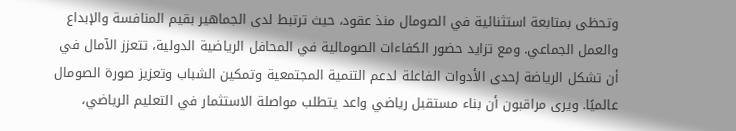وتحظى بمتابعة استثنائية في الصومال منذ عقود، حيث ترتبط لدى الجماهير بقيم المنافسة والإبداع والعمل الجماعي. ومع تزايد حضور الكفاءات الصومالية في المحافل الرياضية الدولية، تتعزز الآمال في أن تشكل الرياضة إحدى الأدوات الفاعلة لدعم التنمية المجتمعية وتمكين الشباب وتعزيز صورة الصومال عالميًا. ويرى مراقبون أن بناء مستقبل رياضي واعد يتطلب مواصلة الاستثمار في التعليم الرياضي،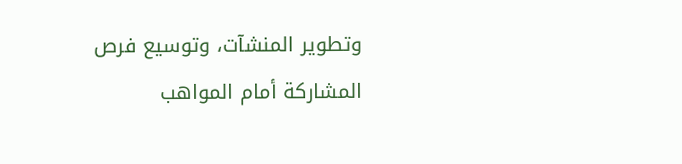وتطوير المنشآت، وتوسيع فرص المشاركة أمام المواهب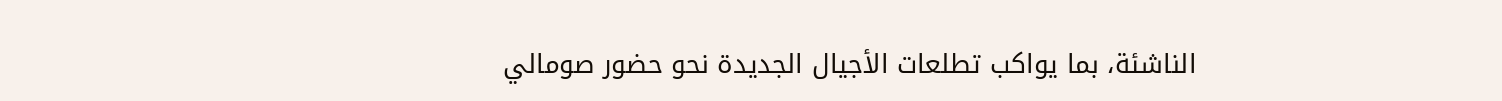الناشئة، بما يواكب تطلعات الأجيال الجديدة نحو حضور صومالي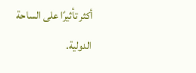أكثر تأثيرًا على الساحة الدولية.